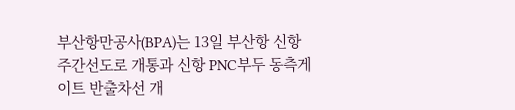부산항만공사(BPA)는 13일 부산항 신항 주간선도로 개통과 신항 PNC부두 동측게이트 반출차선 개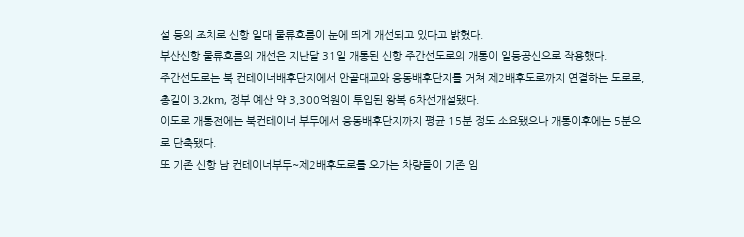설 등의 조치로 신항 일대 물류흐름이 눈에 띄게 개선되고 있다고 밝혔다.
부산신항 물류흐름의 개선은 지난달 31일 개통된 신항 주간선도로의 개통이 일등공신으로 작용했다.
주간선도로는 북 컨테이너배후단지에서 안골대교와 웅동배후단지를 거쳐 제2배후도로까지 연결하는 도로로,총길이 3.2km, 정부 예산 약 3,300억원이 투입된 왕복 6차선개설됐다.
이도로 개통전에는 북컨테이너 부두에서 웅동배후단지까지 평균 15분 정도 소요됐으나 개통이후에는 5분으로 단축됐다.
또 기존 신항 남 컨테이너부두~제2배후도로를 오가는 차량들이 기존 임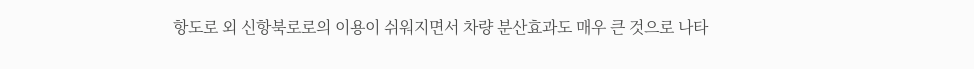항도로 외 신항북로로의 이용이 쉬워지면서 차량 분산효과도 매우 큰 것으로 나타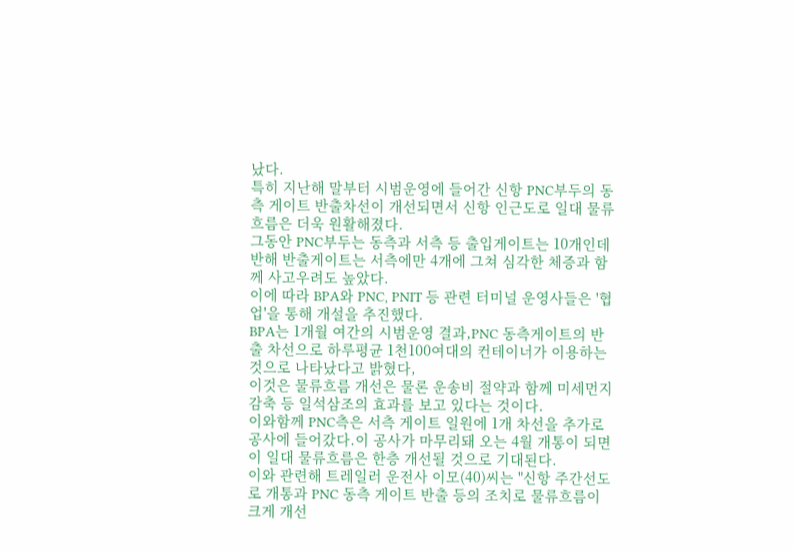났다.
특히 지난해 말부터 시범운영에 들어간 신항 PNC부두의 동측 게이트 반출차선이 개선되면서 신항 인근도로 일대 물류흐름은 더욱 원활해졌다.
그동안 PNC부두는 동측과 서측 등 출입게이트는 10개인데 반해 반출게이트는 서측에만 4개에 그쳐 심각한 체증과 함께 사고우려도 높았다.
이에 따라 BPA와 PNC, PNIT 등 관련 터미널 운영사들은 '협업'을 통해 개설을 추진했다.
BPA는 1개월 여간의 시범운영 결과,PNC 동측게이트의 반출 차선으로 하루평균 1천100여대의 컨테이너가 이용하는 것으로 나타났다고 밝혔다,
이것은 물류흐름 개선은 물론 운송비 절약과 함께 미세먼지 감축 등 일석삼조의 효과를 보고 있다는 것이다.
이와함께 PNC측은 서측 게이트 일원에 1개 차선을 추가로 공사에 들어갔다.이 공사가 마무리돼 오는 4월 개통이 되면 이 일대 물류흐름은 한층 개선될 것으로 기대된다.
이와 관련해 트레일러 운전사 이모(40)씨는 "신항 주간선도로 개통과 PNC 동측 게이트 반출 등의 조치로 물류흐름이 크게 개선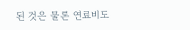된 것은 물론 연료비도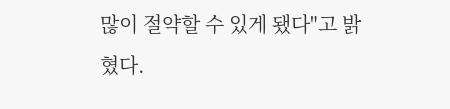많이 절약할 수 있게 됐다"고 밝혔다.